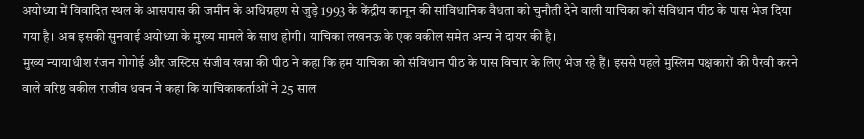अयोध्या में विवादित स्थल के आसपास की जमीन के अधिग्रहण से जुड़े 1993 के केंद्रीय कानून की सांविधानिक वैधता को चुनौती देने वाली याचिका को संविधान पीठ के पास भेज दिया गया है। अब इसकी सुनवाई अयोध्या के मुख्य मामले के साथ होगी। याचिका लखनऊ के एक वकील समेत अन्य ने दायर की है।
मुख्य न्यायाधीश रंजन गोगोई और जस्टिस संजीव खन्ना की पीठ ने कहा कि हम याचिका को संविधान पीठ के पास विचार के लिए भेज रहे हैं। इससे पहले मुस्लिम पक्षकारों की पैरवी करने वाले वरिष्ठ वकील राजीव धवन ने कहा कि याचिकाकर्ताओं ने 25 साल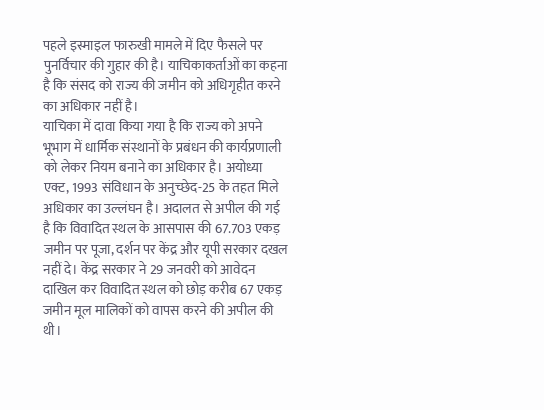पहले इस्माइल फारुखी मामले में दिए फैसले पर पुनर्विचार की गुहार की है। याचिकाकर्ताओं का कहना है कि संसद को राज्य की जमीन को अधिगृहीत करने का अधिकार नहीं है।
याचिका में दावा किया गया है कि राज्य को अपने भूभाग में धार्मिक संस्थानों के प्रबंधन की कार्यप्रणाली को लेकर नियम बनाने का अधिकार है। अयोध्या एक्ट, 1993 संविधान के अनुच्छेद-25 के तहत मिले अधिकार का उल्लंघन है। अदालत से अपील की गई है कि विवादित स्थल के आसपास की 67.703 एकड़ जमीन पर पूजा, दर्शन पर केंद्र और यूपी सरकार दखल नहीं दे। केंद्र सरकार ने 29 जनवरी को आवेदन दाखिल कर विवादित स्थल को छोड़ करीब 67 एकड़ जमीन मूल मालिकों को वापस करने की अपील की थी।